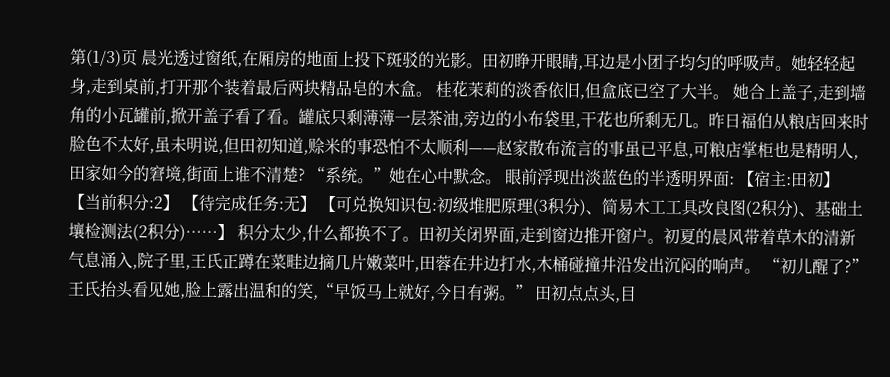第(1/3)页 晨光透过窗纸,在厢房的地面上投下斑驳的光影。田初睁开眼睛,耳边是小团子均匀的呼吸声。她轻轻起身,走到桌前,打开那个装着最后两块精品皂的木盒。 桂花茉莉的淡香依旧,但盒底已空了大半。 她合上盖子,走到墙角的小瓦罐前,掀开盖子看了看。罐底只剩薄薄一层茶油,旁边的小布袋里,干花也所剩无几。昨日福伯从粮店回来时脸色不太好,虽未明说,但田初知道,赊米的事恐怕不太顺利——赵家散布流言的事虽已平息,可粮店掌柜也是精明人,田家如今的窘境,街面上谁不清楚? “系统。”她在心中默念。 眼前浮现出淡蓝色的半透明界面: 【宿主:田初】 【当前积分:2】 【待完成任务:无】 【可兑换知识包:初级堆肥原理(3积分)、简易木工工具改良图(2积分)、基础土壤检测法(2积分)……】 积分太少,什么都换不了。田初关闭界面,走到窗边推开窗户。初夏的晨风带着草木的清新气息涌入,院子里,王氏正蹲在菜畦边摘几片嫩菜叶,田蓉在井边打水,木桶碰撞井沿发出沉闷的响声。 “初儿醒了?”王氏抬头看见她,脸上露出温和的笑,“早饭马上就好,今日有粥。” 田初点点头,目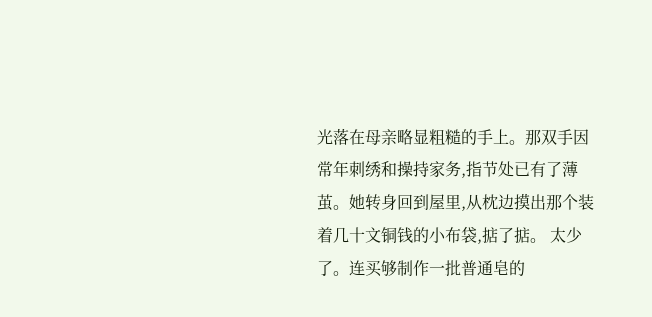光落在母亲略显粗糙的手上。那双手因常年刺绣和操持家务,指节处已有了薄茧。她转身回到屋里,从枕边摸出那个装着几十文铜钱的小布袋,掂了掂。 太少了。连买够制作一批普通皂的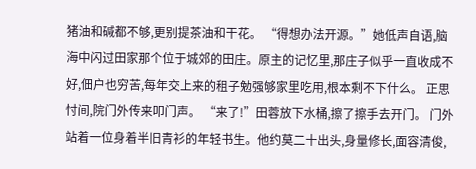猪油和碱都不够,更别提茶油和干花。 “得想办法开源。”她低声自语,脑海中闪过田家那个位于城郊的田庄。原主的记忆里,那庄子似乎一直收成不好,佃户也穷苦,每年交上来的租子勉强够家里吃用,根本剩不下什么。 正思忖间,院门外传来叩门声。 “来了!”田蓉放下水桶,擦了擦手去开门。 门外站着一位身着半旧青衫的年轻书生。他约莫二十出头,身量修长,面容清俊,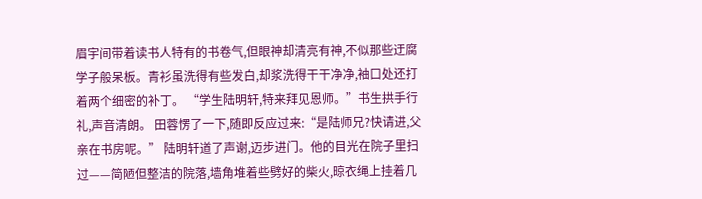眉宇间带着读书人特有的书卷气,但眼神却清亮有神,不似那些迂腐学子般呆板。青衫虽洗得有些发白,却浆洗得干干净净,袖口处还打着两个细密的补丁。 “学生陆明轩,特来拜见恩师。”书生拱手行礼,声音清朗。 田蓉愣了一下,随即反应过来:“是陆师兄?快请进,父亲在书房呢。” 陆明轩道了声谢,迈步进门。他的目光在院子里扫过——简陋但整洁的院落,墙角堆着些劈好的柴火,晾衣绳上挂着几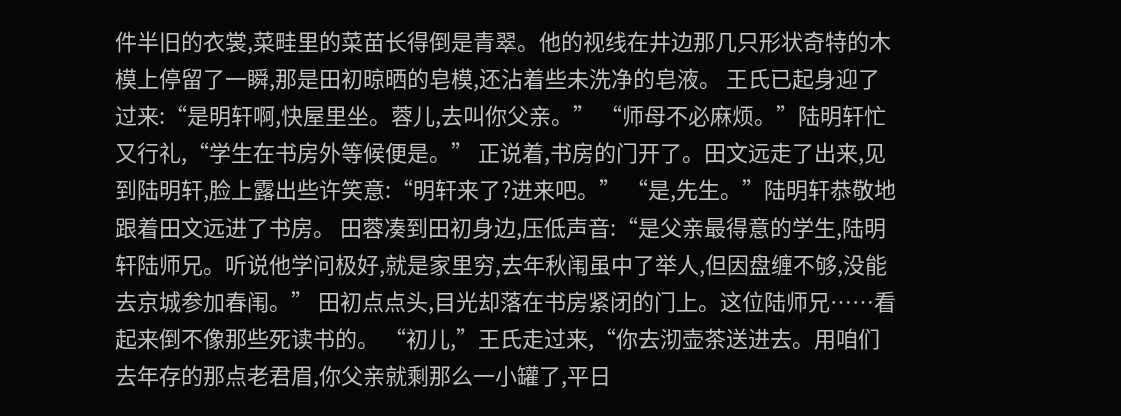件半旧的衣裳,菜畦里的菜苗长得倒是青翠。他的视线在井边那几只形状奇特的木模上停留了一瞬,那是田初晾晒的皂模,还沾着些未洗净的皂液。 王氏已起身迎了过来:“是明轩啊,快屋里坐。蓉儿,去叫你父亲。” “师母不必麻烦。”陆明轩忙又行礼,“学生在书房外等候便是。” 正说着,书房的门开了。田文远走了出来,见到陆明轩,脸上露出些许笑意:“明轩来了?进来吧。” “是,先生。”陆明轩恭敬地跟着田文远进了书房。 田蓉凑到田初身边,压低声音:“是父亲最得意的学生,陆明轩陆师兄。听说他学问极好,就是家里穷,去年秋闱虽中了举人,但因盘缠不够,没能去京城参加春闱。” 田初点点头,目光却落在书房紧闭的门上。这位陆师兄……看起来倒不像那些死读书的。 “初儿,”王氏走过来,“你去沏壶茶送进去。用咱们去年存的那点老君眉,你父亲就剩那么一小罐了,平日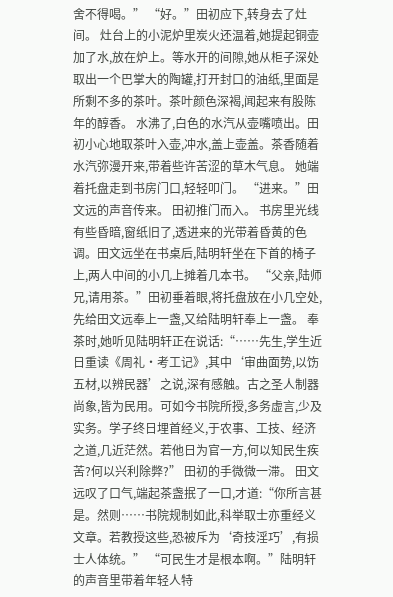舍不得喝。” “好。”田初应下,转身去了灶间。 灶台上的小泥炉里炭火还温着,她提起铜壶加了水,放在炉上。等水开的间隙,她从柜子深处取出一个巴掌大的陶罐,打开封口的油纸,里面是所剩不多的茶叶。茶叶颜色深褐,闻起来有股陈年的醇香。 水沸了,白色的水汽从壶嘴喷出。田初小心地取茶叶入壶,冲水,盖上壶盖。茶香随着水汽弥漫开来,带着些许苦涩的草木气息。 她端着托盘走到书房门口,轻轻叩门。 “进来。”田文远的声音传来。 田初推门而入。 书房里光线有些昏暗,窗纸旧了,透进来的光带着昏黄的色调。田文远坐在书桌后,陆明轩坐在下首的椅子上,两人中间的小几上摊着几本书。 “父亲,陆师兄,请用茶。”田初垂着眼,将托盘放在小几空处,先给田文远奉上一盏,又给陆明轩奉上一盏。 奉茶时,她听见陆明轩正在说话:“……先生,学生近日重读《周礼·考工记》,其中‘审曲面势,以饬五材,以辨民器’之说,深有感触。古之圣人制器尚象,皆为民用。可如今书院所授,多务虚言,少及实务。学子终日埋首经义,于农事、工技、经济之道,几近茫然。若他日为官一方,何以知民生疾苦?何以兴利除弊?” 田初的手微微一滞。 田文远叹了口气,端起茶盏抿了一口,才道:“你所言甚是。然则……书院规制如此,科举取士亦重经义文章。若教授这些,恐被斥为‘奇技淫巧’,有损士人体统。” “可民生才是根本啊。”陆明轩的声音里带着年轻人特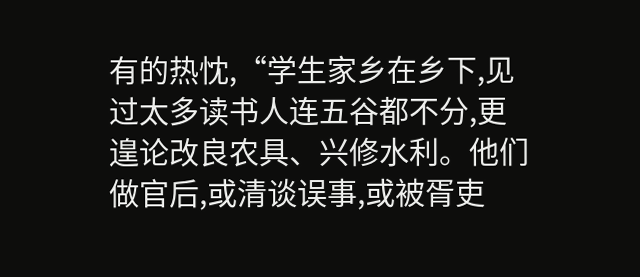有的热忱,“学生家乡在乡下,见过太多读书人连五谷都不分,更遑论改良农具、兴修水利。他们做官后,或清谈误事,或被胥吏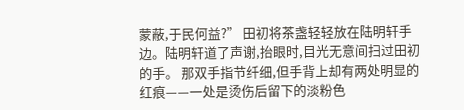蒙蔽,于民何益?” 田初将茶盏轻轻放在陆明轩手边。陆明轩道了声谢,抬眼时,目光无意间扫过田初的手。 那双手指节纤细,但手背上却有两处明显的红痕——一处是烫伤后留下的淡粉色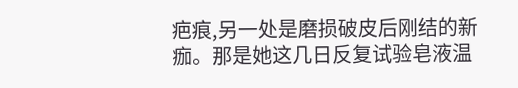疤痕,另一处是磨损破皮后刚结的新痂。那是她这几日反复试验皂液温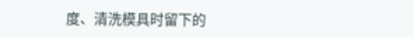度、清洗模具时留下的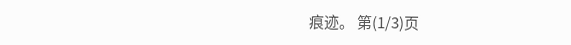痕迹。 第(1/3)页